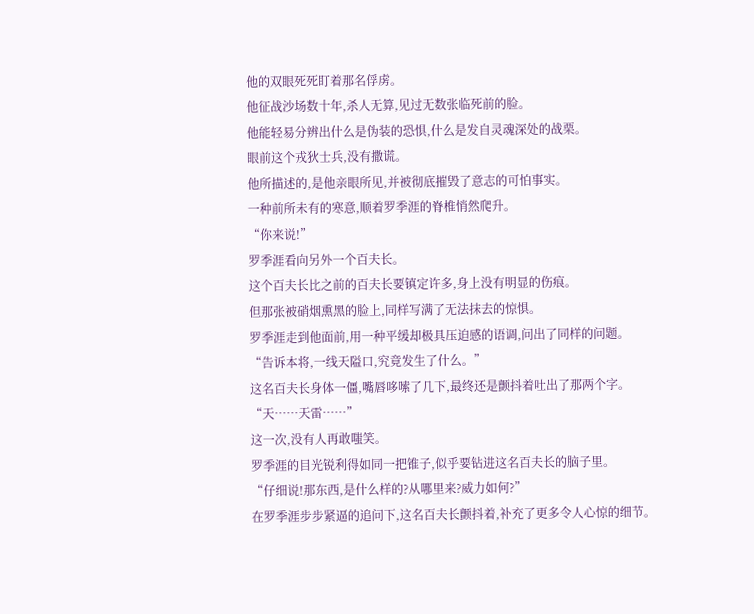他的双眼死死盯着那名俘虏。
他征战沙场数十年,杀人无算,见过无数张临死前的脸。
他能轻易分辨出什么是伪装的恐惧,什么是发自灵魂深处的战栗。
眼前这个戎狄士兵,没有撒谎。
他所描述的,是他亲眼所见,并被彻底摧毁了意志的可怕事实。
一种前所未有的寒意,顺着罗季涯的脊椎悄然爬升。
“你来说!”
罗季涯看向另外一个百夫长。
这个百夫长比之前的百夫长要镇定许多,身上没有明显的伤痕。
但那张被硝烟熏黑的脸上,同样写满了无法抹去的惊惧。
罗季涯走到他面前,用一种平缓却极具压迫感的语调,问出了同样的问题。
“告诉本将,一线天隘口,究竟发生了什么。”
这名百夫长身体一僵,嘴唇哆嗦了几下,最终还是颤抖着吐出了那两个字。
“天……天雷……”
这一次,没有人再敢嗤笑。
罗季涯的目光锐利得如同一把锥子,似乎要钻进这名百夫长的脑子里。
“仔细说!那东西,是什么样的?从哪里来?威力如何?”
在罗季涯步步紧逼的追问下,这名百夫长颤抖着,补充了更多令人心惊的细节。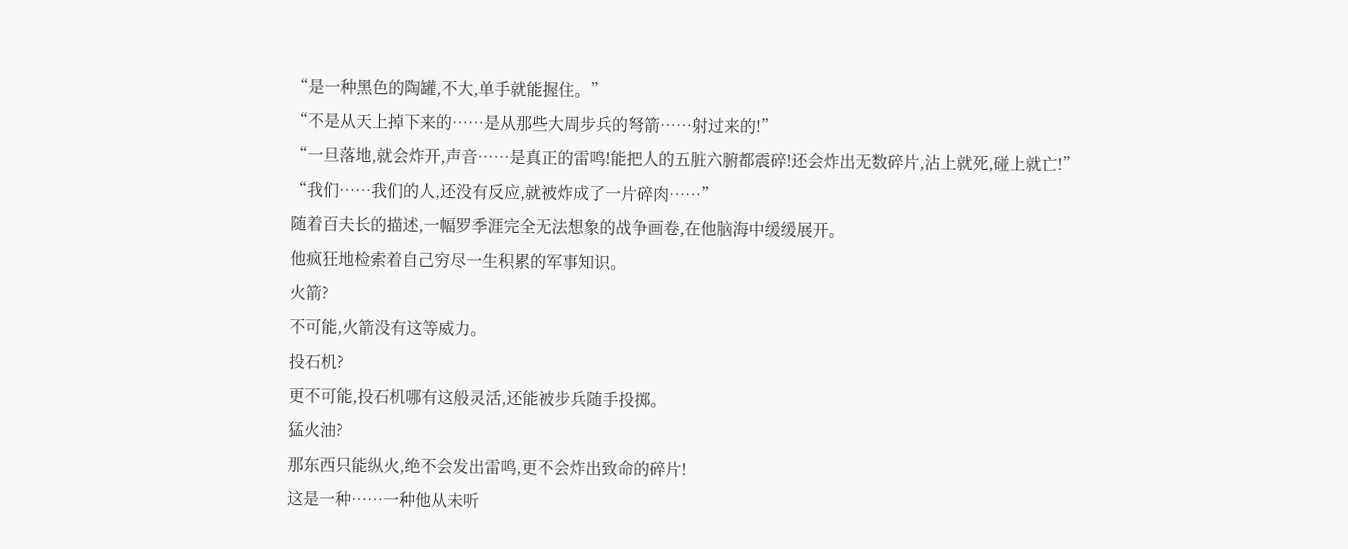“是一种黑色的陶罐,不大,单手就能握住。”
“不是从天上掉下来的……是从那些大周步兵的弩箭……射过来的!”
“一旦落地,就会炸开,声音……是真正的雷鸣!能把人的五脏六腑都震碎!还会炸出无数碎片,沾上就死,碰上就亡!”
“我们……我们的人,还没有反应,就被炸成了一片碎肉……”
随着百夫长的描述,一幅罗季涯完全无法想象的战争画卷,在他脑海中缓缓展开。
他疯狂地检索着自己穷尽一生积累的军事知识。
火箭?
不可能,火箭没有这等威力。
投石机?
更不可能,投石机哪有这般灵活,还能被步兵随手投掷。
猛火油?
那东西只能纵火,绝不会发出雷鸣,更不会炸出致命的碎片!
这是一种……一种他从未听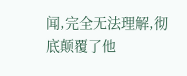闻,完全无法理解,彻底颠覆了他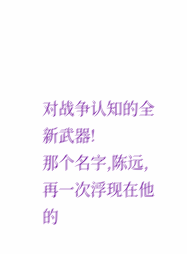对战争认知的全新武器!
那个名字,陈远,再一次浮现在他的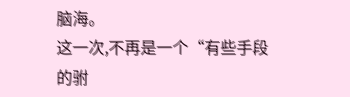脑海。
这一次,不再是一个“有些手段的驸